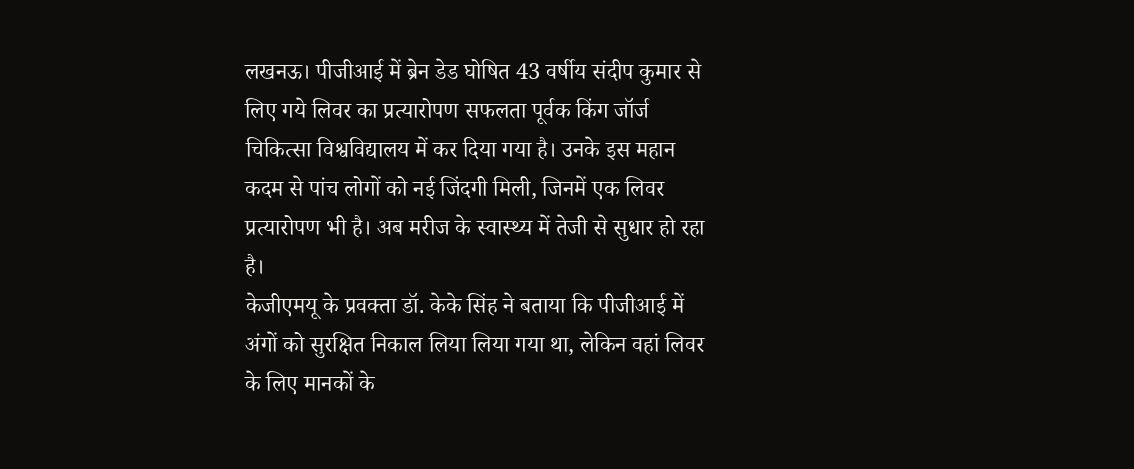लखनऊ। पीजीआई में ब्रेन डेड घोषित 43 वर्षीय संदीप कुमार से लिए गये लिवर का प्रत्यारोपण सफलता पूर्वक किंग जॉर्ज चिकित्सा विश्वविद्यालय में कर दिया गया है। उनके इस महान कदम से पांच लोगों को नई जिंदगी मिली, जिनमें एक लिवर प्रत्यारोपण भी है। अब मरीज के स्वास्थ्य में तेजी से सुधार हो रहा है।
केजीएमयू के प्रवक्ता डॉ. केके सिंह ने बताया कि पीजीआई में अंगों को सुरक्षित निकाल लिया लिया गया था, लेकिन वहां लिवर के लिए मानकों के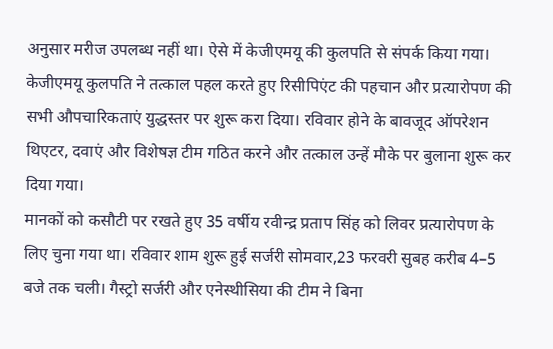अनुसार मरीज उपलब्ध नहीं था। ऐसे में केजीएमयू की कुलपति से संपर्क किया गया। केजीएमयू कुलपति ने तत्काल पहल करते हुए रिसीपिएंट की पहचान और प्रत्यारोपण की सभी औपचारिकताएं युद्धस्तर पर शुरू करा दिया। रविवार होने के बावजूद ऑपरेशन थिएटर, दवाएं और विशेषज्ञ टीम गठित करने और तत्काल उन्हें मौके पर बुलाना शुरू कर दिया गया।
मानकों को कसौटी पर रखते हुए 35 वर्षीय रवीन्द्र प्रताप सिंह को लिवर प्रत्यारोपण के लिए चुना गया था। रविवार शाम शुरू हुई सर्जरी सोमवार,23 फरवरी सुबह करीब 4–5 बजे तक चली। गैस्ट्रो सर्जरी और एनेस्थीसिया की टीम ने बिना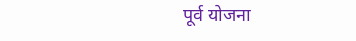पूर्व योजना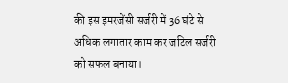की इस इमरजेंसी सर्जरी में 36 घंटे से अधिक लगातार काम कर जटिल सर्जरी को सफल बनाया।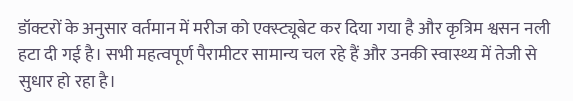डॉक्टरों के अनुसार वर्तमान में मरीज को एक्स्ट्यूबेट कर दिया गया है और कृत्रिम श्वसन नली हटा दी गई है। सभी महत्वपूर्ण पैरामीटर सामान्य चल रहे हैं और उनकी स्वास्थ्य में तेजी से सुधार हो रहा है।